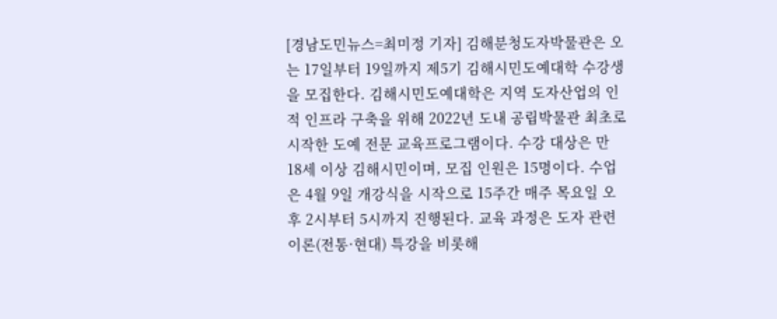[경남도민뉴스=최미정 기자] 김해분청도자박물관은 오는 17일부터 19일까지 제5기 김해시민도예대학 수강생을 모집한다. 김해시민도예대학은 지역 도자산업의 인적 인프라 구축을 위해 2022년 도내 공립박물관 최초로 시작한 도예 전문 교육프로그램이다. 수강 대상은 만 18세 이상 김해시민이며, 모집 인원은 15명이다. 수업은 4월 9일 개강식을 시작으로 15주간 매주 목요일 오후 2시부터 5시까지 진행된다. 교육 과정은 도자 관련 이론(전통·현대) 특강을 비롯해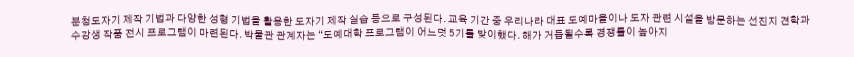분청도자기 제작 기법과 다양한 성형 기법을 활용한 도자기 제작 실습 등으로 구성된다. 교육 기간 중 우리나라 대표 도예마을이나 도자 관련 시설을 방문하는 선진지 견학과 수강생 작품 전시 프로그램이 마련된다. 박물관 관계자는 “도예대학 프로그램이 어느덧 5기를 맞이했다. 해가 거듭될수록 경쟁률이 높아지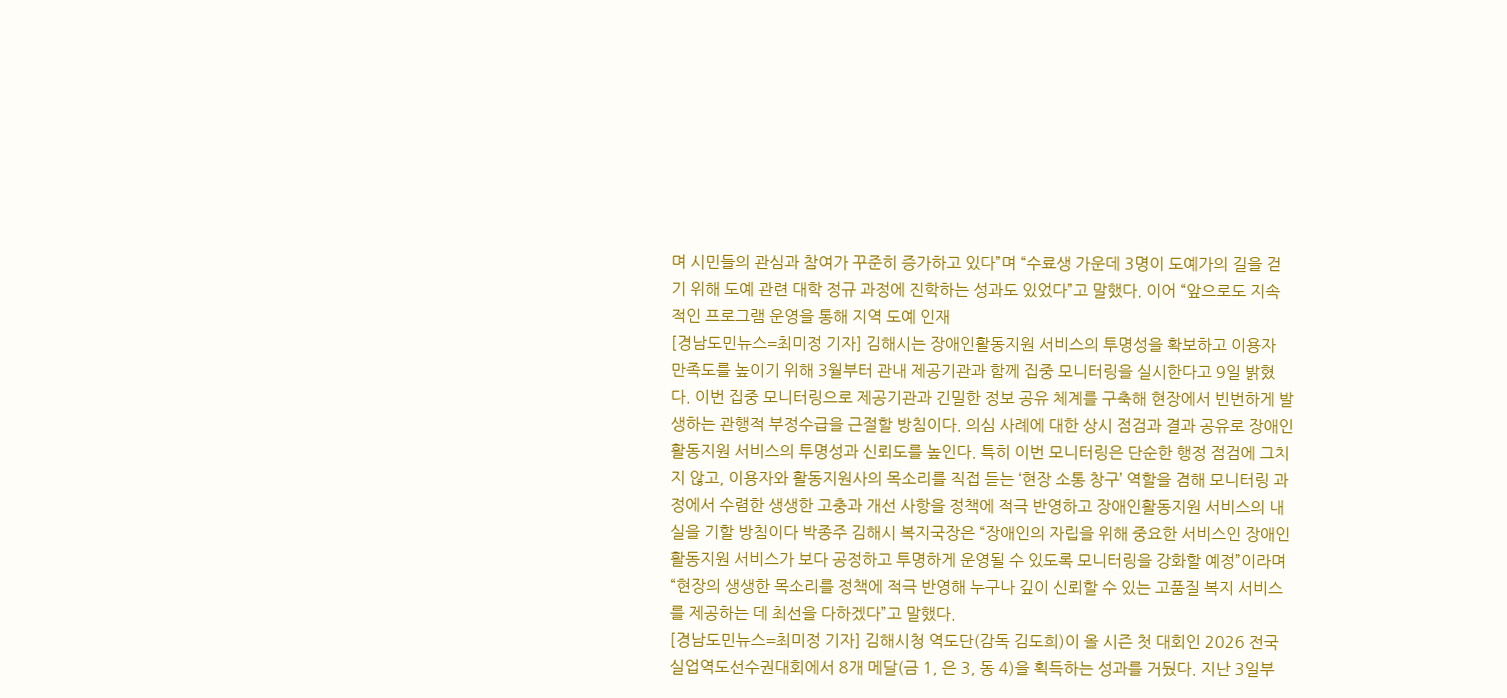며 시민들의 관심과 참여가 꾸준히 증가하고 있다”며 “수료생 가운데 3명이 도예가의 길을 걷기 위해 도예 관련 대학 정규 과정에 진학하는 성과도 있었다”고 말했다. 이어 “앞으로도 지속적인 프로그램 운영을 통해 지역 도예 인재
[경남도민뉴스=최미정 기자] 김해시는 장애인활동지원 서비스의 투명성을 확보하고 이용자 만족도를 높이기 위해 3월부터 관내 제공기관과 함께 집중 모니터링을 실시한다고 9일 밝혔다. 이번 집중 모니터링으로 제공기관과 긴밀한 정보 공유 체계를 구축해 현장에서 빈번하게 발생하는 관행적 부정수급을 근절할 방침이다. 의심 사례에 대한 상시 점검과 결과 공유로 장애인활동지원 서비스의 투명성과 신뢰도를 높인다. 특히 이번 모니터링은 단순한 행정 점검에 그치지 않고, 이용자와 활동지원사의 목소리를 직접 듣는 ‘현장 소통 창구’ 역할을 겸해 모니터링 과정에서 수렴한 생생한 고충과 개선 사항을 정책에 적극 반영하고 장애인활동지원 서비스의 내실을 기할 방침이다 박종주 김해시 복지국장은 “장애인의 자립을 위해 중요한 서비스인 장애인활동지원 서비스가 보다 공정하고 투명하게 운영될 수 있도록 모니터링을 강화할 예정”이라며 “현장의 생생한 목소리를 정책에 적극 반영해 누구나 깊이 신뢰할 수 있는 고품질 복지 서비스를 제공하는 데 최선을 다하겠다”고 말했다.
[경남도민뉴스=최미정 기자] 김해시청 역도단(감독 김도희)이 올 시즌 첫 대회인 2026 전국실업역도선수권대회에서 8개 메달(금 1, 은 3, 동 4)을 획득하는 성과를 거뒀다. 지난 3일부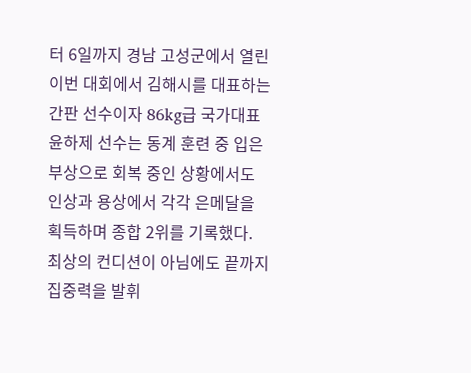터 6일까지 경남 고성군에서 열린 이번 대회에서 김해시를 대표하는 간판 선수이자 86kg급 국가대표 윤하제 선수는 동계 훈련 중 입은 부상으로 회복 중인 상황에서도 인상과 용상에서 각각 은메달을 획득하며 종합 2위를 기록했다. 최상의 컨디션이 아님에도 끝까지 집중력을 발휘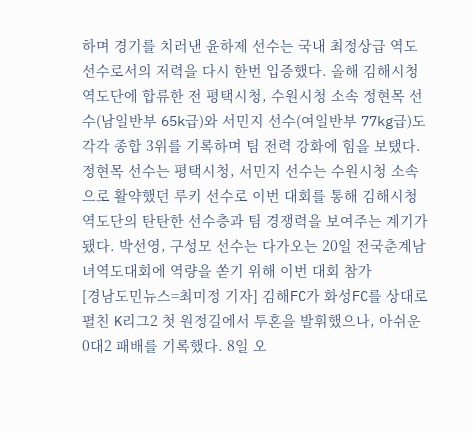하며 경기를 치러낸 윤하제 선수는 국내 최정상급 역도 선수로서의 저력을 다시 한번 입증했다. 올해 김해시청 역도단에 합류한 전 평택시청, 수원시청 소속 정현목 선수(남일반부 65k급)와 서민지 선수(여일반부 77kg급)도 각각 종합 3위를 기록하며 팀 전력 강화에 힘을 보탰다. 정현목 선수는 평택시청, 서민지 선수는 수원시청 소속으로 활약했던 루키 선수로 이번 대회를 통해 김해시청 역도단의 탄탄한 선수층과 팀 경쟁력을 보여주는 계기가 됐다. 박선영, 구성모 선수는 다가오는 20일 전국춘계남녀역도대회에 역량을 쏟기 위해 이번 대회 참가
[경남도민뉴스=최미정 기자] 김해FC가 화성FC를 상대로 펼친 K리그2 첫 원정길에서 투혼을 발휘했으나, 아쉬운 0대2 패배를 기록했다. 8일 오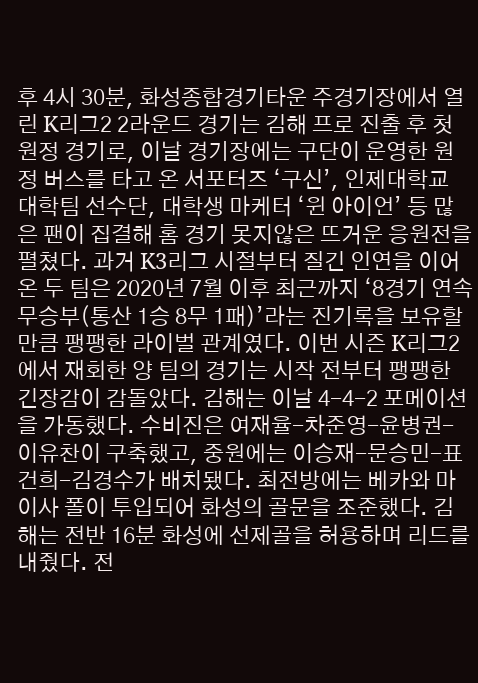후 4시 30분, 화성종합경기타운 주경기장에서 열린 K리그2 2라운드 경기는 김해 프로 진출 후 첫 원정 경기로, 이날 경기장에는 구단이 운영한 원정 버스를 타고 온 서포터즈 ‘구신’, 인제대학교 대학팀 선수단, 대학생 마케터 ‘윈 아이언’ 등 많은 팬이 집결해 홈 경기 못지않은 뜨거운 응원전을 펼쳤다. 과거 K3리그 시절부터 질긴 인연을 이어온 두 팀은 2020년 7월 이후 최근까지 ‘8경기 연속 무승부(통산 1승 8무 1패)’라는 진기록을 보유할 만큼 팽팽한 라이벌 관계였다. 이번 시즌 K리그2에서 재회한 양 팀의 경기는 시작 전부터 팽팽한 긴장감이 감돌았다. 김해는 이날 4-4-2 포메이션을 가동했다. 수비진은 여재율-차준영-윤병권-이유찬이 구축했고, 중원에는 이승재-문승민-표건희-김경수가 배치됐다. 최전방에는 베카와 마이사 폴이 투입되어 화성의 골문을 조준했다. 김해는 전반 16분 화성에 선제골을 허용하며 리드를 내줬다. 전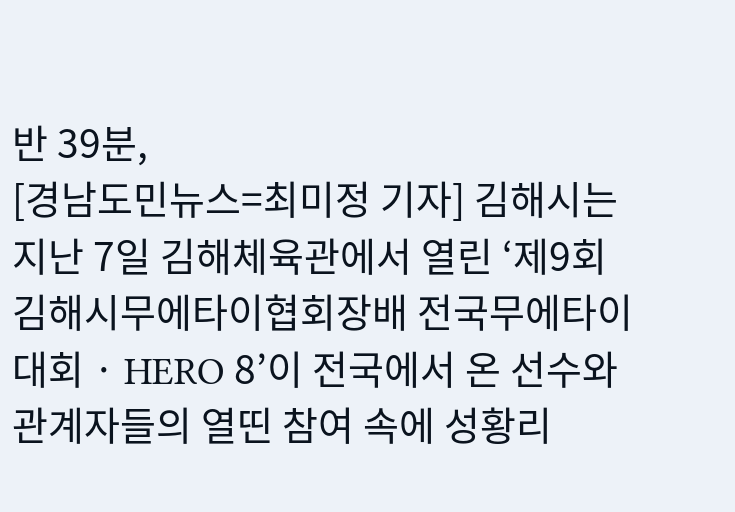반 39분,
[경남도민뉴스=최미정 기자] 김해시는 지난 7일 김해체육관에서 열린 ‘제9회 김해시무에타이협회장배 전국무에타이대회 · HERO 8’이 전국에서 온 선수와 관계자들의 열띤 참여 속에 성황리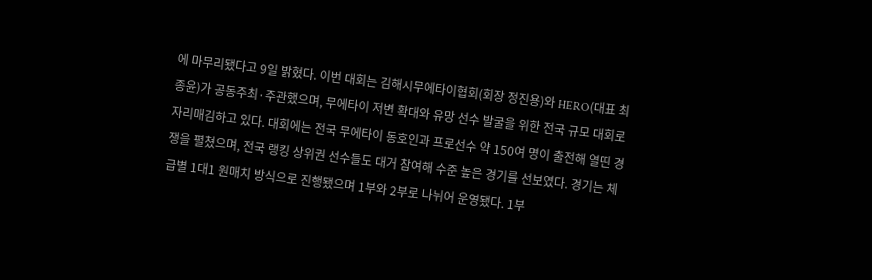에 마무리됐다고 9일 밝혔다. 이번 대회는 김해시무에타이협회(회장 정진용)와 HERO(대표 최종윤)가 공동주최·주관했으며, 무에타이 저변 확대와 유망 선수 발굴을 위한 전국 규모 대회로 자리매김하고 있다. 대회에는 전국 무에타이 동호인과 프로선수 약 150여 명이 출전해 열띤 경쟁을 펼쳤으며, 전국 랭킹 상위권 선수들도 대거 참여해 수준 높은 경기를 선보였다. 경기는 체급별 1대1 원매치 방식으로 진행됐으며 1부와 2부로 나뉘어 운영됐다. 1부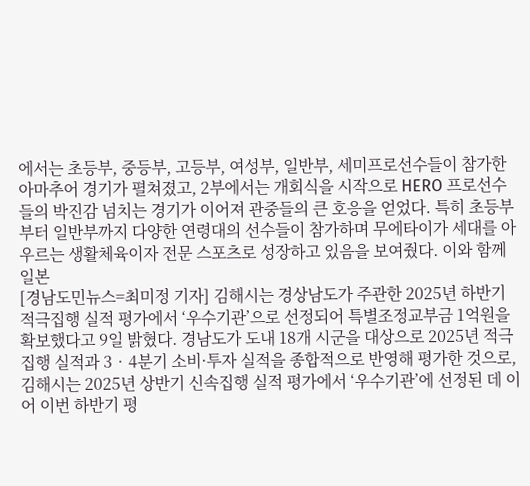에서는 초등부, 중등부, 고등부, 여성부, 일반부, 세미프로선수들이 참가한 아마추어 경기가 펼쳐졌고, 2부에서는 개회식을 시작으로 HERO 프로선수들의 박진감 넘치는 경기가 이어져 관중들의 큰 호응을 얻었다. 특히 초등부부터 일반부까지 다양한 연령대의 선수들이 참가하며 무에타이가 세대를 아우르는 생활체육이자 전문 스포츠로 성장하고 있음을 보여줬다. 이와 함께 일본
[경남도민뉴스=최미정 기자] 김해시는 경상남도가 주관한 2025년 하반기 적극집행 실적 평가에서 ‘우수기관’으로 선정되어 특별조정교부금 1억원을 확보했다고 9일 밝혔다. 경남도가 도내 18개 시군을 대상으로 2025년 적극집행 실적과 3‧4분기 소비·투자 실적을 종합적으로 반영해 평가한 것으로, 김해시는 2025년 상반기 신속집행 실적 평가에서 ‘우수기관’에 선정된 데 이어 이번 하반기 평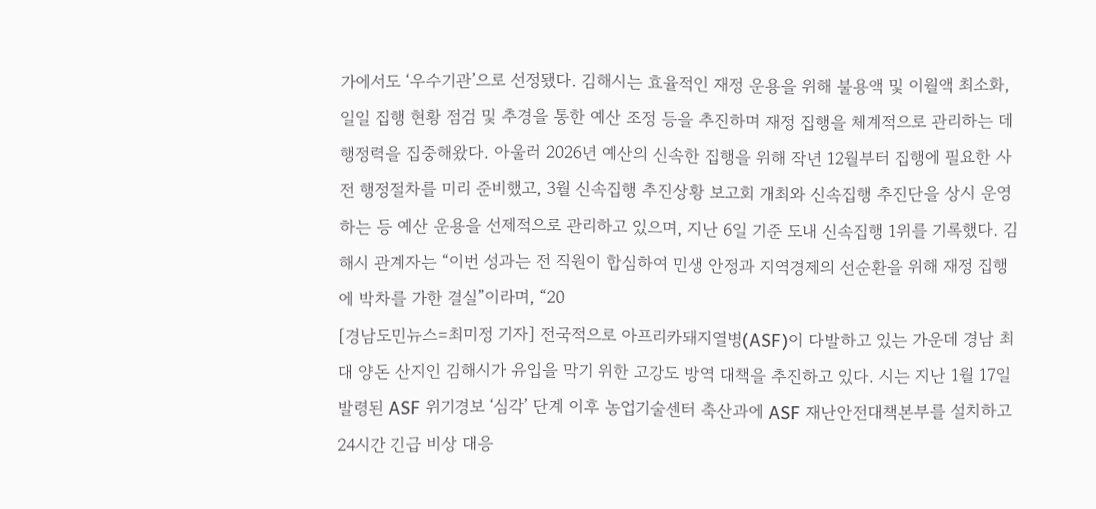가에서도 ‘우수기관’으로 선정됐다. 김해시는 효율적인 재정 운용을 위해 불용액 및 이월액 최소화, 일일 집행 현황 점검 및 추경을 통한 예산 조정 등을 추진하며 재정 집행을 체계적으로 관리하는 데 행정력을 집중해왔다. 아울러 2026년 예산의 신속한 집행을 위해 작년 12월부터 집행에 필요한 사전 행정절차를 미리 준비했고, 3월 신속집행 추진상황 보고회 개최와 신속집행 추진단을 상시 운영하는 등 예산 운용을 선제적으로 관리하고 있으며, 지난 6일 기준 도내 신속집행 1위를 기록했다. 김해시 관계자는 “이번 성과는 전 직원이 합심하여 민생 안정과 지역경제의 선순환을 위해 재정 집행에 박차를 가한 결실”이라며, “20
[경남도민뉴스=최미정 기자] 전국적으로 아프리카돼지열병(ASF)이 다발하고 있는 가운데 경남 최대 양돈 산지인 김해시가 유입을 막기 위한 고강도 방역 대책을 추진하고 있다. 시는 지난 1월 17일 발령된 ASF 위기경보 ‘심각’ 단계 이후 농업기술센터 축산과에 ASF 재난안전대책본부를 설치하고 24시간 긴급 비상 대응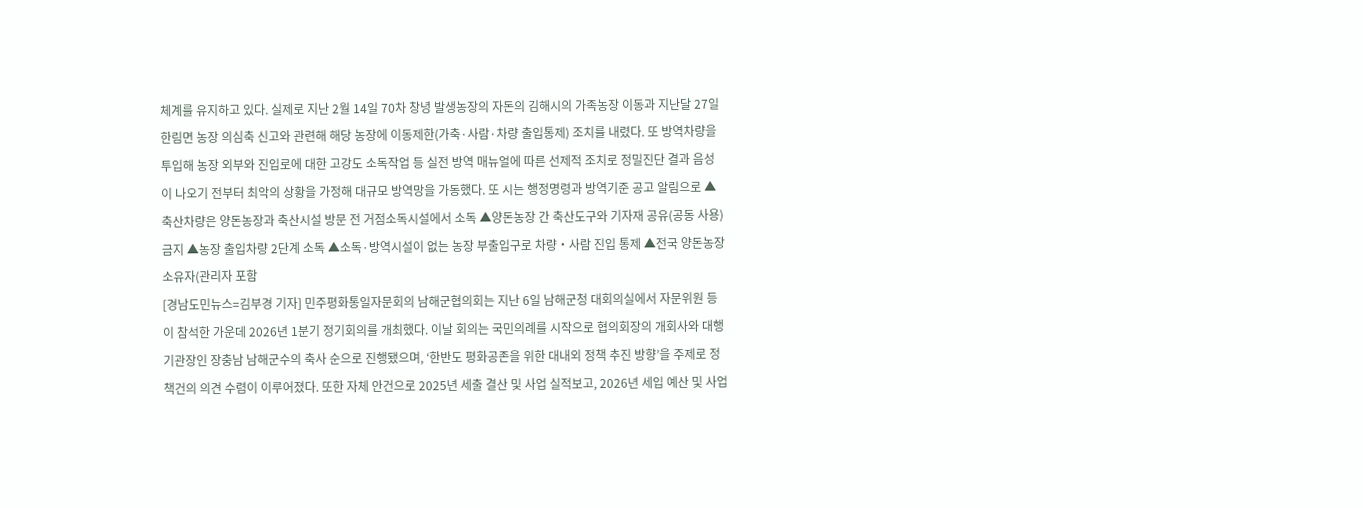체계를 유지하고 있다. 실제로 지난 2월 14일 70차 창녕 발생농장의 자돈의 김해시의 가족농장 이동과 지난달 27일 한림면 농장 의심축 신고와 관련해 해당 농장에 이동제한(가축·사람·차량 출입통제) 조치를 내렸다. 또 방역차량을 투입해 농장 외부와 진입로에 대한 고강도 소독작업 등 실전 방역 매뉴얼에 따른 선제적 조치로 정밀진단 결과 음성이 나오기 전부터 최악의 상황을 가정해 대규모 방역망을 가동했다. 또 시는 행정명령과 방역기준 공고 알림으로 ▲축산차량은 양돈농장과 축산시설 방문 전 거점소독시설에서 소독 ▲양돈농장 간 축산도구와 기자재 공유(공동 사용) 금지 ▲농장 출입차량 2단계 소독 ▲소독·방역시설이 없는 농장 부출입구로 차량‧사람 진입 통제 ▲전국 양돈농장 소유자(관리자 포함
[경남도민뉴스=김부경 기자] 민주평화통일자문회의 남해군협의회는 지난 6일 남해군청 대회의실에서 자문위원 등이 참석한 가운데 2026년 1분기 정기회의를 개최했다. 이날 회의는 국민의례를 시작으로 협의회장의 개회사와 대행기관장인 장충남 남해군수의 축사 순으로 진행됐으며, ‘한반도 평화공존을 위한 대내외 정책 추진 방향’을 주제로 정책건의 의견 수렴이 이루어졌다. 또한 자체 안건으로 2025년 세출 결산 및 사업 실적보고, 2026년 세입 예산 및 사업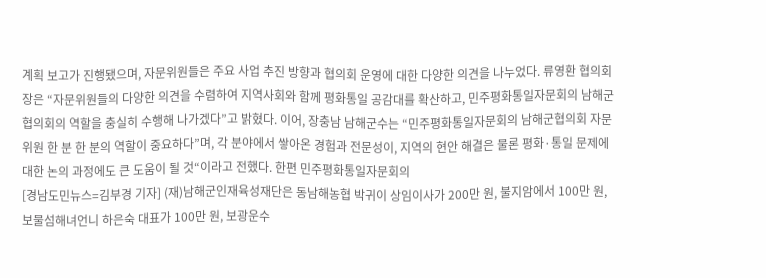계획 보고가 진행됐으며, 자문위원들은 주요 사업 추진 방향과 협의회 운영에 대한 다양한 의견을 나누었다. 류영환 협의회장은 “자문위원들의 다양한 의견을 수렴하여 지역사회와 함께 평화통일 공감대를 확산하고, 민주평화통일자문회의 남해군협의회의 역할을 충실히 수행해 나가겠다”고 밝혔다. 이어, 장충남 남해군수는 “민주평화통일자문회의 남해군협의회 자문위원 한 분 한 분의 역할이 중요하다”며, 각 분야에서 쌓아온 경험과 전문성이, 지역의 현안 해결은 물론 평화·통일 문제에 대한 논의 과정에도 큰 도움이 될 것“이라고 전했다. 한편 민주평화통일자문회의
[경남도민뉴스=김부경 기자] (재)남해군인재육성재단은 동남해농협 박귀이 상임이사가 200만 원, 불지암에서 100만 원, 보물섬해녀언니 하은숙 대표가 100만 원, 보광운수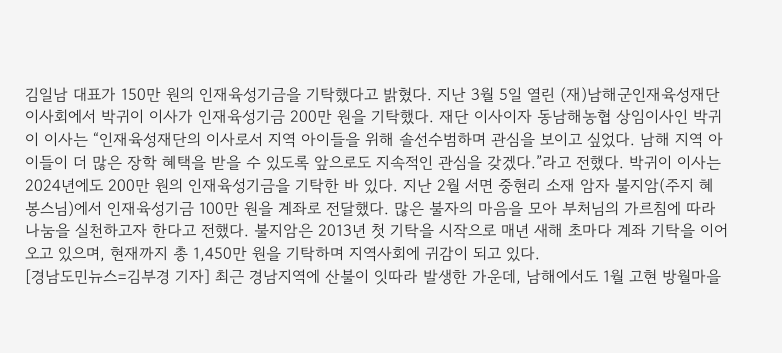김일남 대표가 150만 원의 인재육성기금을 기탁했다고 밝혔다. 지난 3월 5일 열린 (재)남해군인재육성재단 이사회에서 박귀이 이사가 인재육성기금 200만 원을 기탁했다. 재단 이사이자 동남해농협 상임이사인 박귀이 이사는 “인재육성재단의 이사로서 지역 아이들을 위해 솔선수범하며 관심을 보이고 싶었다. 남해 지역 아이들이 더 많은 장학 혜택을 받을 수 있도록 앞으로도 지속적인 관심을 갖겠다.”라고 전했다. 박귀이 이사는 2024년에도 200만 원의 인재육성기금을 기탁한 바 있다. 지난 2월 서면 중현리 소재 암자 불지암(주지 혜봉스님)에서 인재육성기금 100만 원을 계좌로 전달했다. 많은 불자의 마음을 모아 부처님의 가르침에 따라 나눔을 실천하고자 한다고 전했다. 불지암은 2013년 첫 기탁을 시작으로 매년 새해 초마다 계좌 기탁을 이어오고 있으며, 현재까지 총 1,450만 원을 기탁하며 지역사회에 귀감이 되고 있다.
[경남도민뉴스=김부경 기자] 최근 경남지역에 산불이 잇따라 발생한 가운데, 남해에서도 1월 고현 방월마을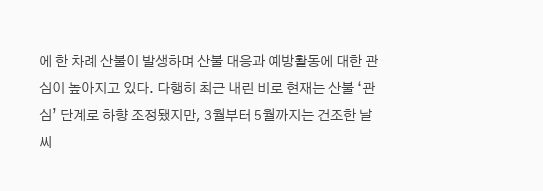에 한 차례 산불이 발생하며 산불 대응과 예방활동에 대한 관심이 높아지고 있다. 다행히 최근 내린 비로 현재는 산불 ‘관심’ 단계로 하향 조정됐지만, 3월부터 5월까지는 건조한 날씨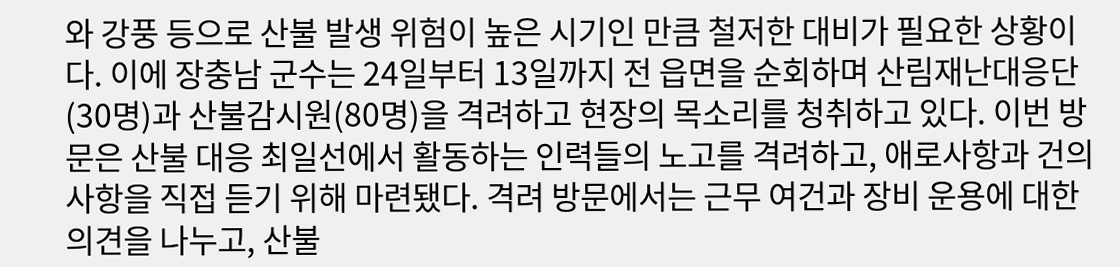와 강풍 등으로 산불 발생 위험이 높은 시기인 만큼 철저한 대비가 필요한 상황이다. 이에 장충남 군수는 24일부터 13일까지 전 읍면을 순회하며 산림재난대응단(30명)과 산불감시원(80명)을 격려하고 현장의 목소리를 청취하고 있다. 이번 방문은 산불 대응 최일선에서 활동하는 인력들의 노고를 격려하고, 애로사항과 건의사항을 직접 듣기 위해 마련됐다. 격려 방문에서는 근무 여건과 장비 운용에 대한 의견을 나누고, 산불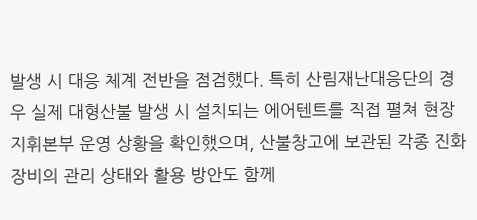발생 시 대응 체계 전반을 점검했다. 특히 산림재난대응단의 경우 실제 대형산불 발생 시 설치되는 에어텐트를 직접 펼쳐 현장지휘본부 운영 상황을 확인했으며, 산불창고에 보관된 각종 진화 장비의 관리 상태와 활용 방안도 함께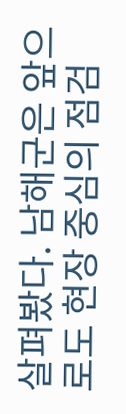살펴봤다. 남해군은 앞으로도 현장 중심의 점검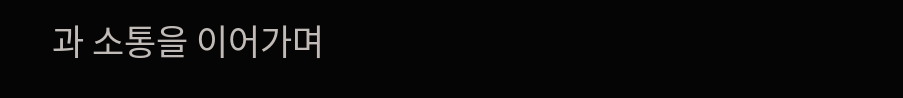과 소통을 이어가며